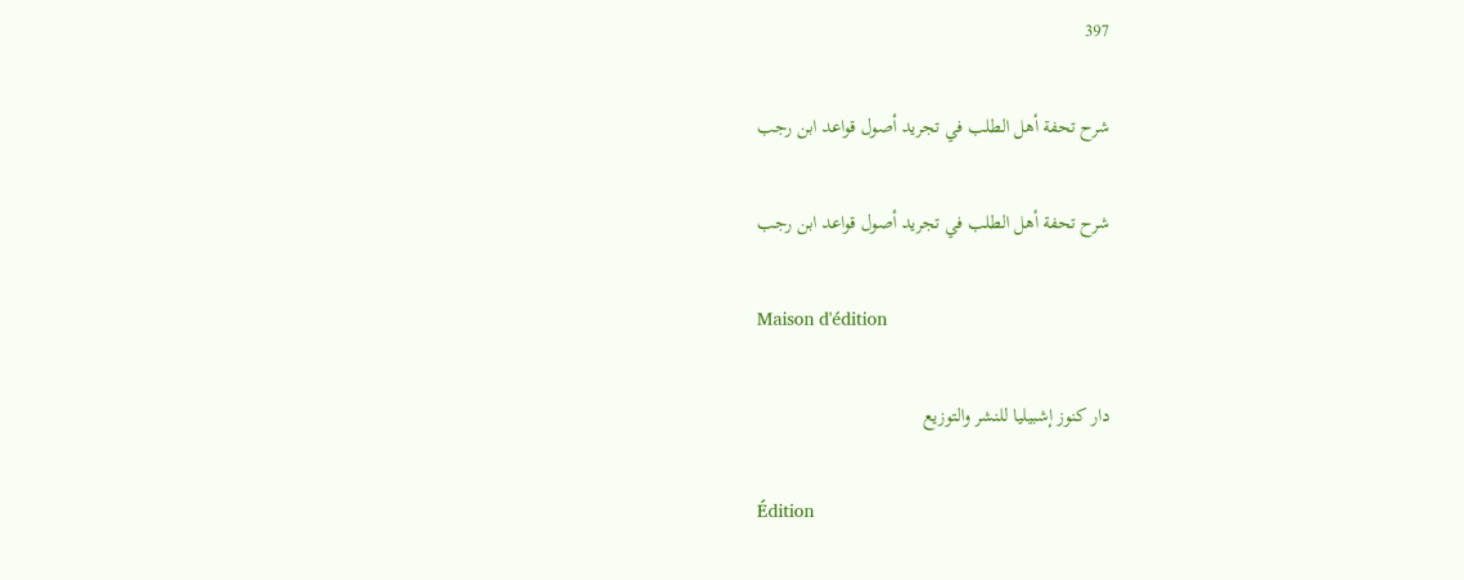397

شرح تحفة أهل الطلب في تجريد أصول قواعد ابن رجب

شرح تحفة أهل الطلب في تجريد أصول قواعد ابن رجب

Maison d'édition

دار كنوز إشبيليا للنشر والتوزيع

Édition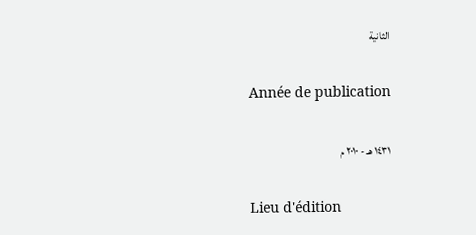الثانية

Année de publication

١٤٣١ هـ - ٢٠١٠ م

Lieu d'édition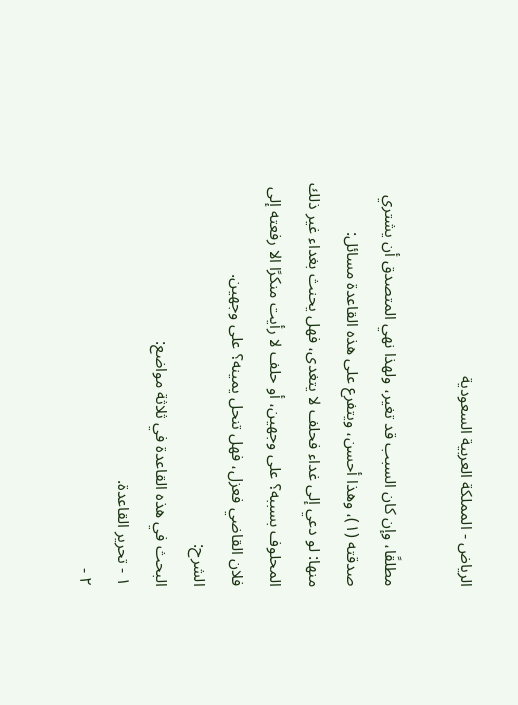الرياض - المملكة العربية السعودية

مطلقًا، وإن كان السبب قد تغير، ولهذا نهي المتصدق أن يشتري صدقته (١)، وهذا أحسن، ويتفرع على هذه القاعدة مسائل:
منها: لو دعي إلى غداء فحلف لا يتغدى، فهل يحنث بغداء غير ذلك المحلوف بسببه؟ على وجهين، أو حلف لا رأيت منكرًا الا رفعته إلى فلان القاضي فعزل، فهل تنحل يمينه؟ على وجهين.
الشرح:
البحث في هذه القاعدة في ثلاثة مواضع:
١ - تحرير القاعدة.
٢ -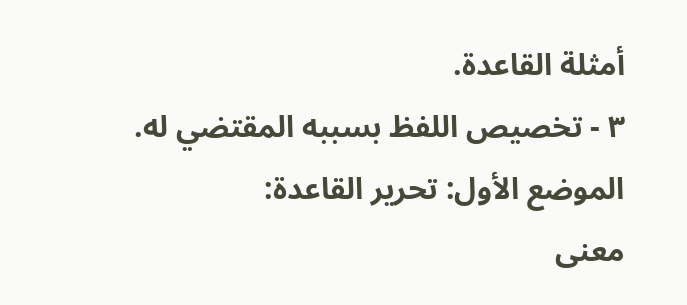أمثلة القاعدة.
٣ - تخصيص اللفظ بسببه المقتضي له.
الموضع الأول: تحرير القاعدة:
معنى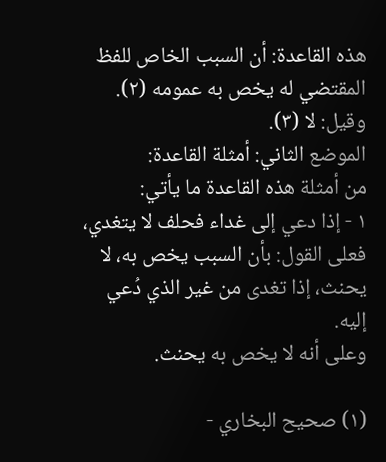هذه القاعدة: أن السبب الخاص للفظ المقتضي له يخص به عمومه (٢).
وقيل: لا (٣).
الموضع الثاني: أمثلة القاعدة:
من أمثلة هذه القاعدة ما يأتي:
١ - إذا دعي إلى غداء فحلف لا يتغدي، فعلى القول: بأن السبب يخص به، لا يحنث، إذا تغدى من غير الذي دُعي إليه.
وعلى أنه لا يخص به يحنث.

(١) صحيح البخاري -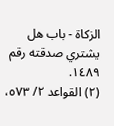الزكاة - باب هل يشتري صدقته رقم ١٤٨٩.
(٢) القواعد ٢/ ٥٧٣،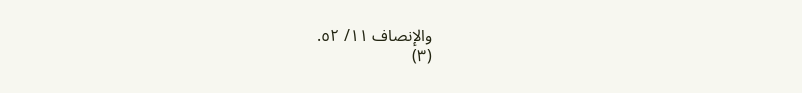والإنصاف ١١/ ٥٢.
(٣)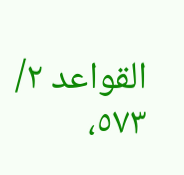القواعد ٢/ ٥٧٣،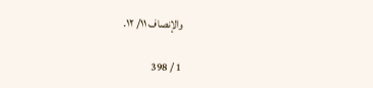والإنصاف ١١/ ١٢.

1 / 398